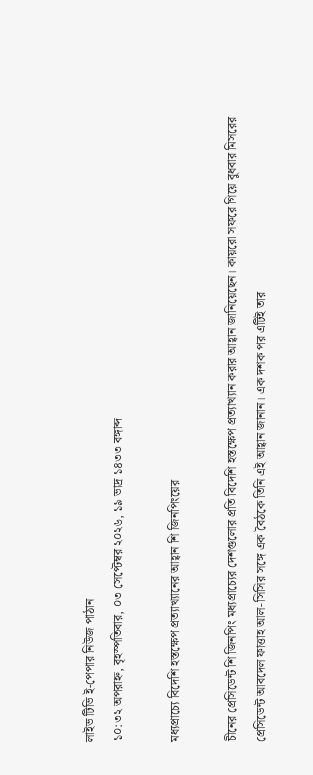লাইভ টিভি ই-পেপার নিউজ পাঠান
১০:৩২ অপরাহ্ন, বৃহস্পতিবার, ০৩ সেপ্টেম্বর ২০২৬, ১৯ ভাদ্র ১৪৩৩ বঙ্গাব্দ

মধ্যপ্রাচ্যে বিদেশি হস্তক্ষেপ প্রত্যাখ্যানের আহ্বান শি জিনপিংয়ের

চীনের প্রেসিডেন্ট শি জিনপিং মধ্যপ্রাচ্যের দেশগুলোর প্রতি বিদেশি হস্তক্ষেপ প্রত্যাখ্যান করার আহ্বান জানিয়েছেন। কায়রো সফরে গিয়ে বুধবার মিসরের প্রেসিডেন্ট আবদেল ফাত্তাহ আল-সিসির সঙ্গে এক বৈঠকে তিনি এই আহ্বান জানান। এক দশক পর এটিই তার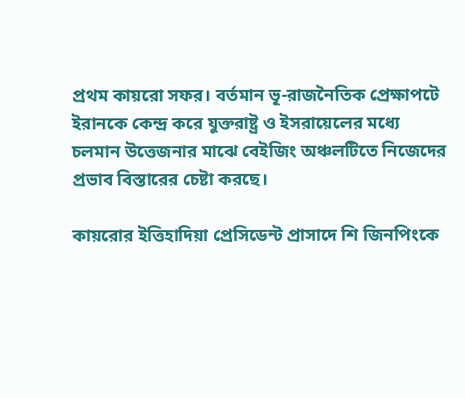প্রথম কায়রো সফর। বর্তমান ভূ-রাজনৈতিক প্রেক্ষাপটে ইরানকে কেন্দ্র করে যুক্তরাষ্ট্র ও ইসরায়েলের মধ্যে চলমান উত্তেজনার মাঝে বেইজিং অঞ্চলটিতে নিজেদের প্রভাব বিস্তারের চেষ্টা করছে।

কায়রোর ইত্তিহাদিয়া প্রেসিডেন্ট প্রাসাদে শি জিনপিংকে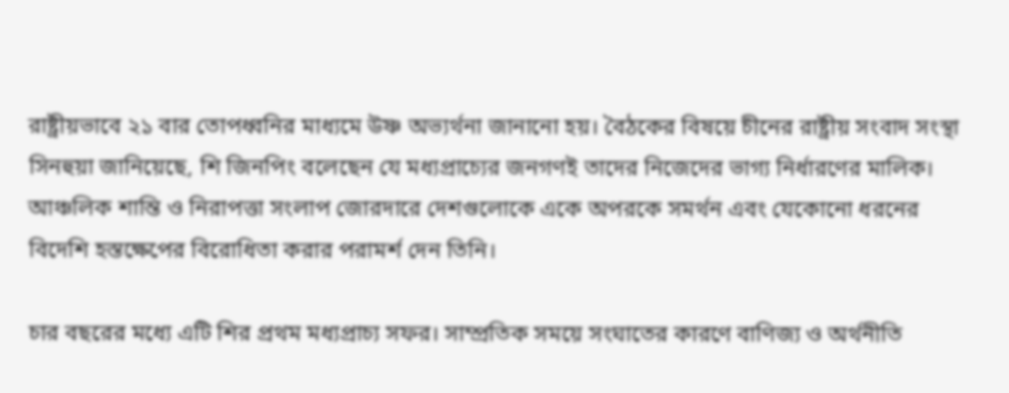রাষ্ট্রীয়ভাবে ২১ বার তোপধ্বনির মাধ্যমে উষ্ণ অভ্যর্থনা জানানো হয়। বৈঠকের বিষয়ে চীনের রাষ্ট্রীয় সংবাদ সংস্থা সিনহুয়া জানিয়েছে, শি জিনপিং বলেছেন যে মধ্যপ্রাচ্যের জনগণই তাদের নিজেদের ভাগ্য নির্ধারণের মালিক। আঞ্চলিক শান্তি ও নিরাপত্তা সংলাপ জোরদারে দেশগুলোকে একে অপরকে সমর্থন এবং যেকোনো ধরনের বিদেশি হস্তক্ষেপের বিরোধিতা করার পরামর্শ দেন তিনি।

চার বছরের মধ্যে এটি শির প্রথম মধ্যপ্রাচ্য সফর। সাম্প্রতিক সময়ে সংঘাতের কারণে বাণিজ্য ও অর্থনীতি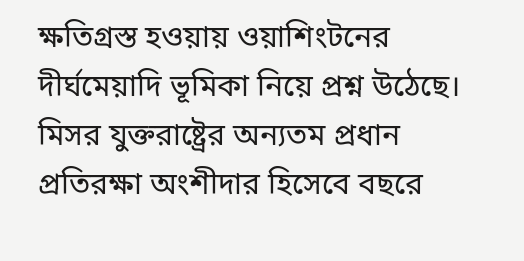ক্ষতিগ্রস্ত হওয়ায় ওয়াশিংটনের দীর্ঘমেয়াদি ভূমিকা নিয়ে প্রশ্ন উঠেছে। মিসর যুক্তরাষ্ট্রের অন্যতম প্রধান প্রতিরক্ষা অংশীদার হিসেবে বছরে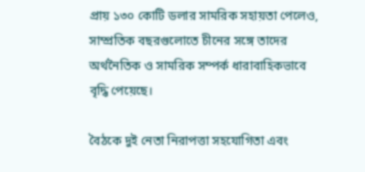প্রায় ১৩০ কোটি ডলার সামরিক সহায়তা পেলেও, সাম্প্রতিক বছরগুলোতে চীনের সঙ্গে তাদের অর্থনৈতিক ও সামরিক সম্পর্ক ধারাবাহিকভাবে বৃদ্ধি পেয়েছে।

বৈঠকে দুই নেতা নিরাপত্তা সহযোগিতা এবং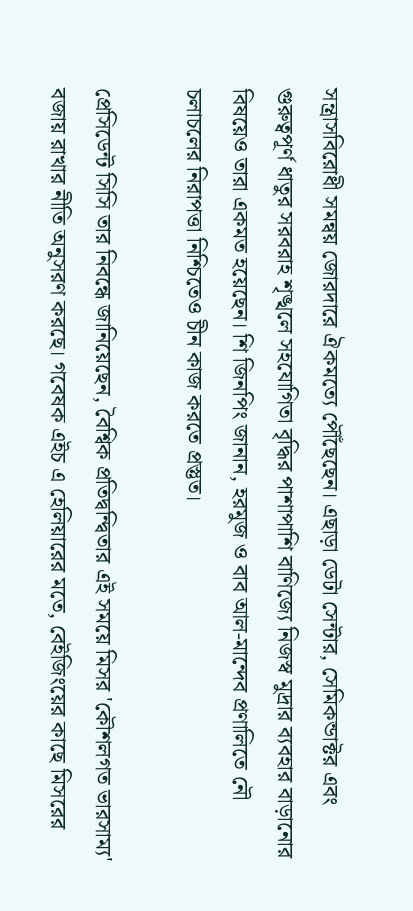সন্ত্রাসবিরোধী সমন্বয় জোরদারে ঐকমত্যে পৌঁছেছেন। এছাড়া ডেটা সেন্টার, সেমিকন্ডাক্টর এবং গুরুত্বপূর্ণ ধাতুর সরবরাহ শৃঙ্খলে সহযোগিতা বৃদ্ধির পাশাপাশি বাণিজ্যে নিজস্ব মুদ্রার ব্যবহার বাড়ানোর বিষয়েও তারা একমত হয়েছেন। শি জিনপিং জানান, হরমুজ ও বাব আল-মান্দেব প্রণালিতে নৌ চলাচলের নিরাপত্তা নিশ্চিতেও চীন কাজ করতে প্রস্তুত।

প্রেসিডেন্ট সিসি তার নিবন্ধে জানিয়েছেন, বৈশ্বিক প্রতিদ্বন্দ্বিতার এই সময়ে মিসর 'কৌশলগত ভারসাম্য' বজায় রাখার নীতি অনুসরণ করছে। গবেষক এইচ এ হেলিয়ারের মতে, বেইজিংয়ের কাছে মিসরের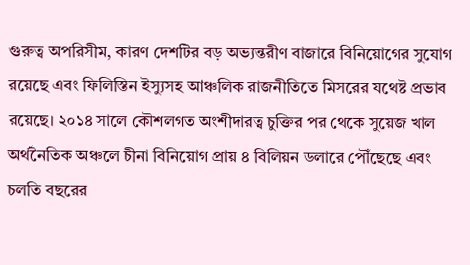গুরুত্ব অপরিসীম, কারণ দেশটির বড় অভ্যন্তরীণ বাজারে বিনিয়োগের সুযোগ রয়েছে এবং ফিলিস্তিন ইস্যুসহ আঞ্চলিক রাজনীতিতে মিসরের যথেষ্ট প্রভাব রয়েছে। ২০১৪ সালে কৌশলগত অংশীদারত্ব চুক্তির পর থেকে সুয়েজ খাল অর্থনৈতিক অঞ্চলে চীনা বিনিয়োগ প্রায় ৪ বিলিয়ন ডলারে পৌঁছেছে এবং চলতি বছরের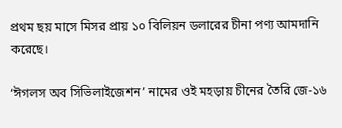প্রথম ছয় মাসে মিসর প্রায় ১০ বিলিয়ন ডলারের চীনা পণ্য আমদানি করেছে।

‘ঈগলস অব সিভিলাইজেশন’ নামের ওই মহড়ায় চীনের তৈরি জে-১৬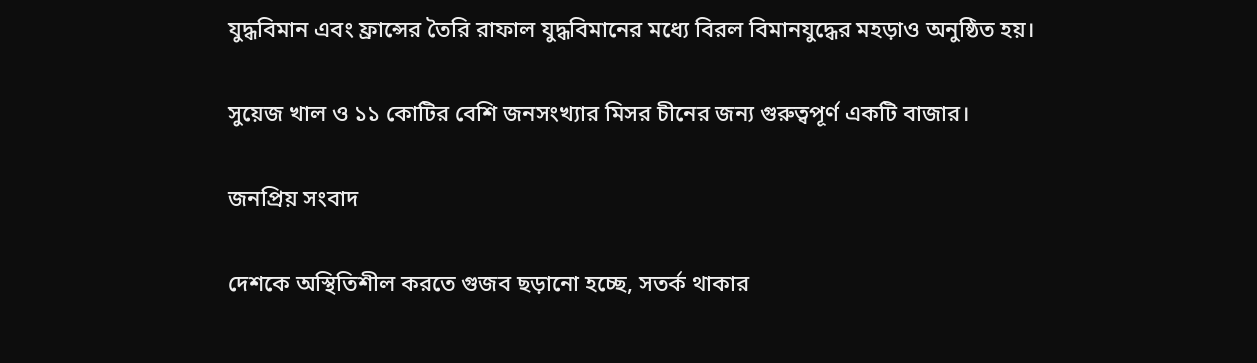যুদ্ধবিমান এবং ফ্রান্সের তৈরি রাফাল যুদ্ধবিমানের মধ্যে বিরল বিমানযুদ্ধের মহড়াও অনুষ্ঠিত হয়।

সুয়েজ খাল ও ১১ কোটির বেশি জনসংখ্যার মিসর চীনের জন্য গুরুত্বপূর্ণ একটি বাজার।

জনপ্রিয় সংবাদ

দেশকে অস্থিতিশীল করতে গুজব ছড়ানো হচ্ছে, সতর্ক থাকার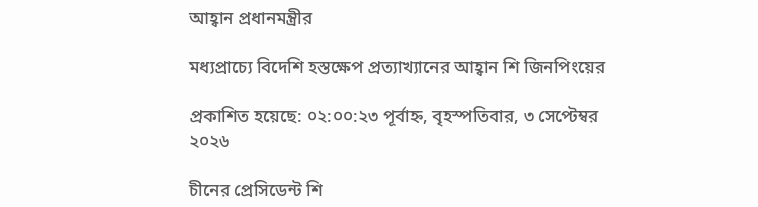আহ্বান প্রধানমন্ত্রীর

মধ্যপ্রাচ্যে বিদেশি হস্তক্ষেপ প্রত্যাখ্যানের আহ্বান শি জিনপিংয়ের

প্রকাশিত হয়েছে: ০২:০০:২৩ পূর্বাহ্ন, বৃহস্পতিবার, ৩ সেপ্টেম্বর ২০২৬

চীনের প্রেসিডেন্ট শি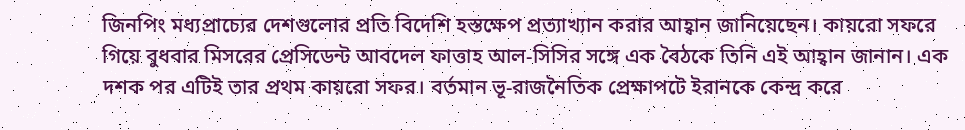জিনপিং মধ্যপ্রাচ্যের দেশগুলোর প্রতি বিদেশি হস্তক্ষেপ প্রত্যাখ্যান করার আহ্বান জানিয়েছেন। কায়রো সফরে গিয়ে বুধবার মিসরের প্রেসিডেন্ট আবদেল ফাত্তাহ আল-সিসির সঙ্গে এক বৈঠকে তিনি এই আহ্বান জানান। এক দশক পর এটিই তার প্রথম কায়রো সফর। বর্তমান ভূ-রাজনৈতিক প্রেক্ষাপটে ইরানকে কেন্দ্র করে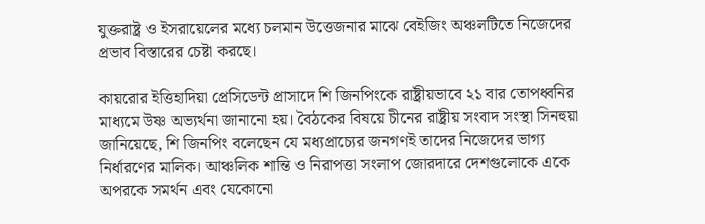যুক্তরাষ্ট্র ও ইসরায়েলের মধ্যে চলমান উত্তেজনার মাঝে বেইজিং অঞ্চলটিতে নিজেদের প্রভাব বিস্তারের চেষ্টা করছে।

কায়রোর ইত্তিহাদিয়া প্রেসিডেন্ট প্রাসাদে শি জিনপিংকে রাষ্ট্রীয়ভাবে ২১ বার তোপধ্বনির মাধ্যমে উষ্ণ অভ্যর্থনা জানানো হয়। বৈঠকের বিষয়ে চীনের রাষ্ট্রীয় সংবাদ সংস্থা সিনহুয়া জানিয়েছে, শি জিনপিং বলেছেন যে মধ্যপ্রাচ্যের জনগণই তাদের নিজেদের ভাগ্য নির্ধারণের মালিক। আঞ্চলিক শান্তি ও নিরাপত্তা সংলাপ জোরদারে দেশগুলোকে একে অপরকে সমর্থন এবং যেকোনো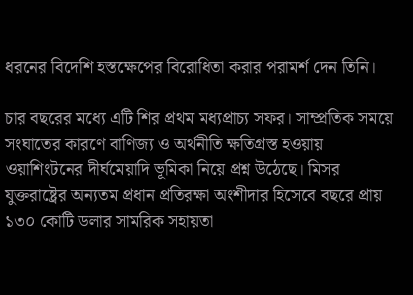ধরনের বিদেশি হস্তক্ষেপের বিরোধিতা করার পরামর্শ দেন তিনি।

চার বছরের মধ্যে এটি শির প্রথম মধ্যপ্রাচ্য সফর। সাম্প্রতিক সময়ে সংঘাতের কারণে বাণিজ্য ও অর্থনীতি ক্ষতিগ্রস্ত হওয়ায় ওয়াশিংটনের দীর্ঘমেয়াদি ভূমিকা নিয়ে প্রশ্ন উঠেছে। মিসর যুক্তরাষ্ট্রের অন্যতম প্রধান প্রতিরক্ষা অংশীদার হিসেবে বছরে প্রায় ১৩০ কোটি ডলার সামরিক সহায়তা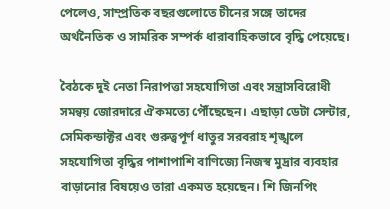পেলেও, সাম্প্রতিক বছরগুলোতে চীনের সঙ্গে তাদের অর্থনৈতিক ও সামরিক সম্পর্ক ধারাবাহিকভাবে বৃদ্ধি পেয়েছে।

বৈঠকে দুই নেতা নিরাপত্তা সহযোগিতা এবং সন্ত্রাসবিরোধী সমন্বয় জোরদারে ঐকমত্যে পৌঁছেছেন। এছাড়া ডেটা সেন্টার, সেমিকন্ডাক্টর এবং গুরুত্বপূর্ণ ধাতুর সরবরাহ শৃঙ্খলে সহযোগিতা বৃদ্ধির পাশাপাশি বাণিজ্যে নিজস্ব মুদ্রার ব্যবহার বাড়ানোর বিষয়েও তারা একমত হয়েছেন। শি জিনপিং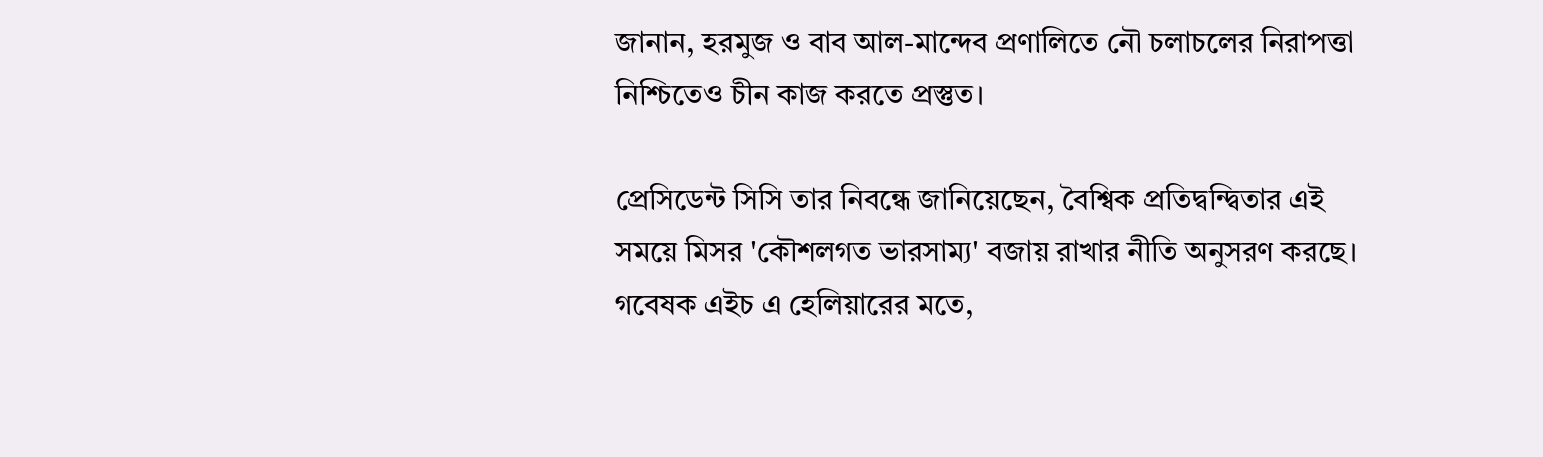জানান, হরমুজ ও বাব আল-মান্দেব প্রণালিতে নৌ চলাচলের নিরাপত্তা নিশ্চিতেও চীন কাজ করতে প্রস্তুত।

প্রেসিডেন্ট সিসি তার নিবন্ধে জানিয়েছেন, বৈশ্বিক প্রতিদ্বন্দ্বিতার এই সময়ে মিসর 'কৌশলগত ভারসাম্য' বজায় রাখার নীতি অনুসরণ করছে। গবেষক এইচ এ হেলিয়ারের মতে,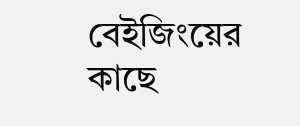বেইজিংয়ের কাছে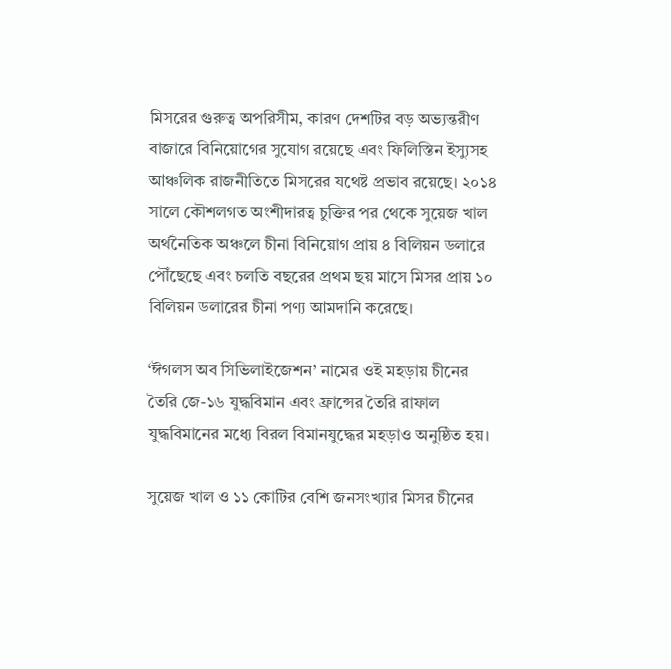মিসরের গুরুত্ব অপরিসীম, কারণ দেশটির বড় অভ্যন্তরীণ বাজারে বিনিয়োগের সুযোগ রয়েছে এবং ফিলিস্তিন ইস্যুসহ আঞ্চলিক রাজনীতিতে মিসরের যথেষ্ট প্রভাব রয়েছে। ২০১৪ সালে কৌশলগত অংশীদারত্ব চুক্তির পর থেকে সুয়েজ খাল অর্থনৈতিক অঞ্চলে চীনা বিনিয়োগ প্রায় ৪ বিলিয়ন ডলারে পৌঁছেছে এবং চলতি বছরের প্রথম ছয় মাসে মিসর প্রায় ১০ বিলিয়ন ডলারের চীনা পণ্য আমদানি করেছে।

‘ঈগলস অব সিভিলাইজেশন’ নামের ওই মহড়ায় চীনের তৈরি জে-১৬ যুদ্ধবিমান এবং ফ্রান্সের তৈরি রাফাল যুদ্ধবিমানের মধ্যে বিরল বিমানযুদ্ধের মহড়াও অনুষ্ঠিত হয়।

সুয়েজ খাল ও ১১ কোটির বেশি জনসংখ্যার মিসর চীনের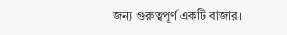জন্য গুরুত্বপূর্ণ একটি বাজার।